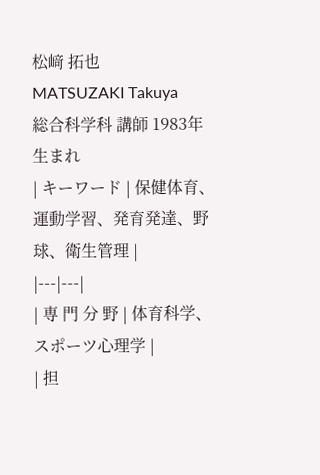松﨑 拓也
MATSUZAKI Takuya
総合科学科 講師 1983年生まれ
| キーワード | 保健体育、運動学習、発育発達、野球、衛生管理 |
|---|---|
| 専 門 分 野 | 体育科学、スポーツ心理学 |
| 担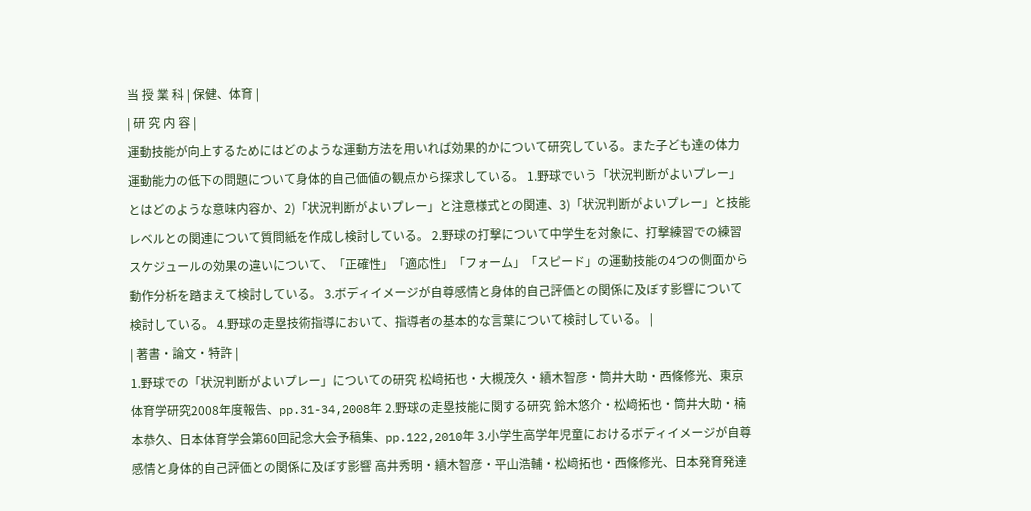当 授 業 科 | 保健、体育 |
| 研 究 内 容 |
運動技能が向上するためにはどのような運動方法を用いれば効果的かについて研究している。また子ども達の体力運動能力の低下の問題について身体的自己価値の観点から探求している。 1.野球でいう「状況判断がよいプレー」とはどのような意味内容か、2)「状況判断がよいプレー」と注意様式との関連、3)「状況判断がよいプレー」と技能レベルとの関連について質問紙を作成し検討している。 2.野球の打撃について中学生を対象に、打撃練習での練習スケジュールの効果の違いについて、「正確性」「適応性」「フォーム」「スピード」の運動技能の4つの側面から動作分析を踏まえて検討している。 3.ボディイメージが自尊感情と身体的自己評価との関係に及ぼす影響について検討している。 4.野球の走塁技術指導において、指導者の基本的な言葉について検討している。 |
| 著書・論文・特許 |
1.野球での「状況判断がよいプレー」についての研究 松﨑拓也・大槻茂久・續木智彦・筒井大助・西條修光、東京体育学研究2008年度報告、pp.31-34,2008年 2.野球の走塁技能に関する研究 鈴木悠介・松﨑拓也・筒井大助・楠本恭久、日本体育学会第60回記念大会予稿集、pp.122,2010年 3.小学生高学年児童におけるボディイメージが自尊感情と身体的自己評価との関係に及ぼす影響 高井秀明・續木智彦・平山浩輔・松﨑拓也・西條修光、日本発育発達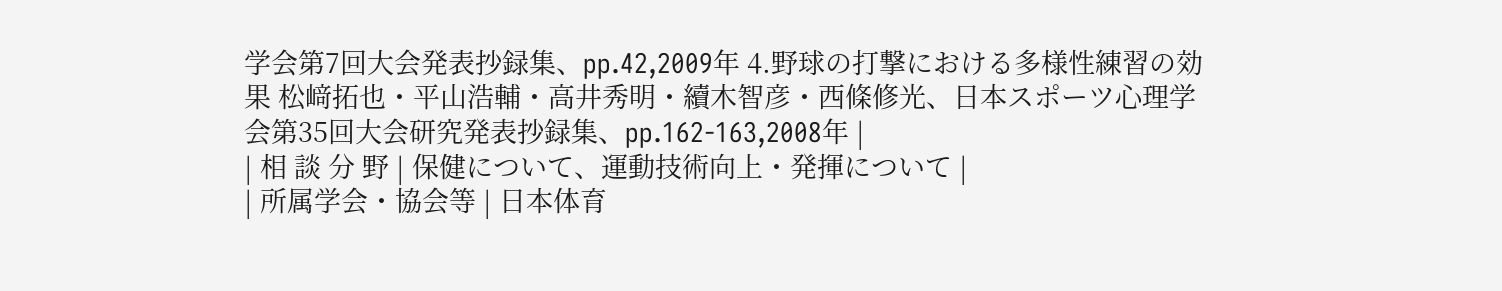学会第7回大会発表抄録集、pp.42,2009年 4.野球の打撃における多様性練習の効果 松﨑拓也・平山浩輔・高井秀明・續木智彦・西條修光、日本スポーツ心理学会第35回大会研究発表抄録集、pp.162-163,2008年 |
| 相 談 分 野 | 保健について、運動技術向上・発揮について |
| 所属学会・協会等 | 日本体育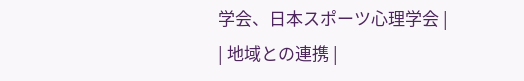学会、日本スポーツ心理学会 |
| 地域との連携 |